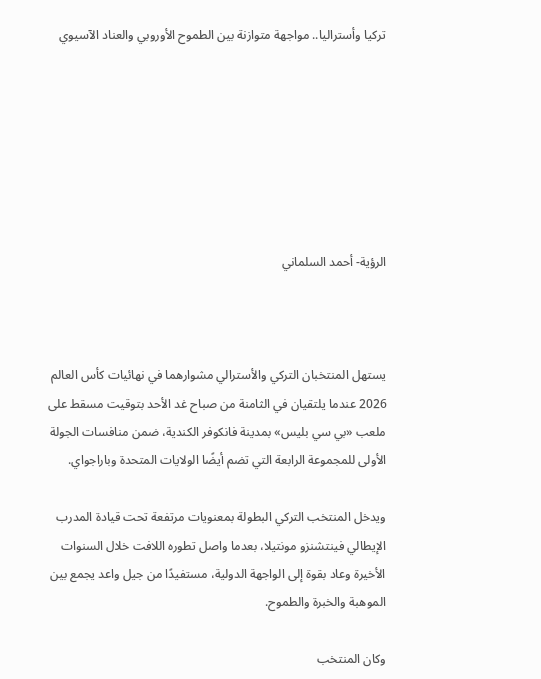تركيا وأستراليا.. مواجهة متوازنة بين الطموح الأوروبي والعناد الآسيوي







الرؤية- أحمد السلماني



يستهل المنتخبان التركي والأسترالي مشوارهما في نهائيات كأس العالم 2026 عندما يلتقيان في الثامنة من صباح غد الأحد بتوقيت مسقط على ملعب «بي سي بليس» بمدينة فانكوفر الكندية، ضمن منافسات الجولة الأولى للمجموعة الرابعة التي تضم أيضًا الولايات المتحدة وباراجواي.

ويدخل المنتخب التركي البطولة بمعنويات مرتفعة تحت قيادة المدرب الإيطالي فينتشنزو مونتيلا، بعدما واصل تطوره اللافت خلال السنوات الأخيرة وعاد بقوة إلى الواجهة الدولية، مستفيدًا من جيل واعد يجمع بين الموهبة والخبرة والطموح.

وكان المنتخب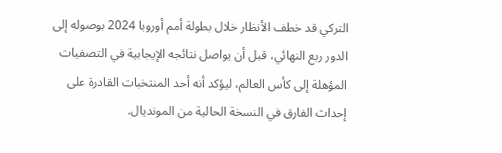التركي قد خطف الأنظار خلال بطولة أمم أوروبا 2024 بوصوله إلى الدور ربع النهائي، قبل أن يواصل نتائجه الإيجابية في التصفيات المؤهلة إلى كأس العالم، ليؤكد أنه أحد المنتخبات القادرة على إحداث الفارق في النسخة الحالية من المونديال.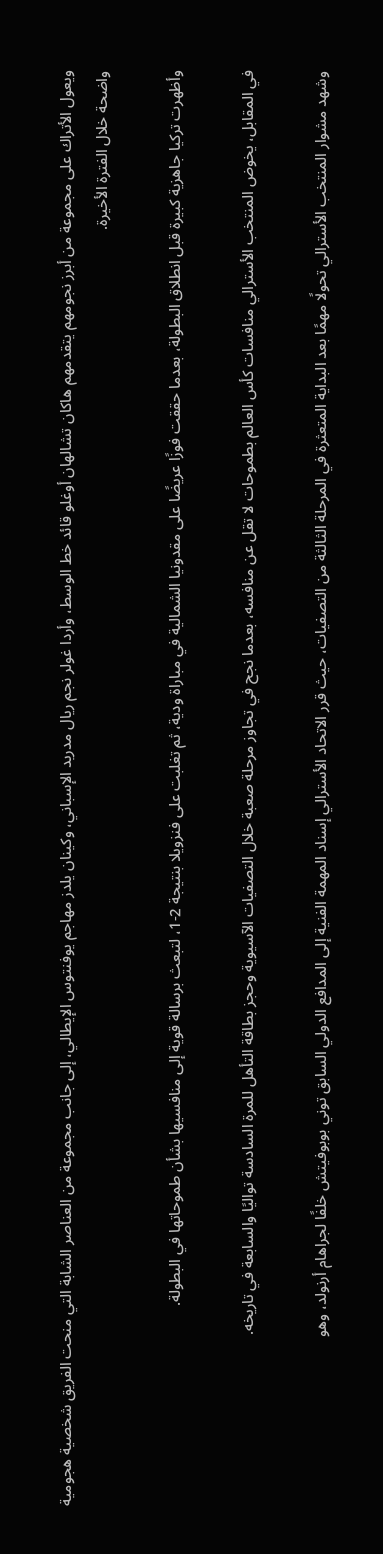ويعول الأتراك على مجموعة من أبرز نجومهم يتقدمهم هاكان تشالهان أوغلو قائد خط الوسط، وأردا غولر نجم ريال مدريد الإسباني، وكينان يلدز مهاجم يوفنتوس الإيطالي، إلى جانب مجموعة من العناصر الشابة التي منحت الفريق شخصية هجومية واضحة خلال الفترة الأخيرة.

وأظهرت تركيا جاهزية كبيرة قبل انطلاق البطولة، بعدما حققت فوزًا عريضًا على مقدونيا الشمالية في مباراة ودية، ثم تغلبت على فنزويلا بنتيجة 2-1، لتبعث برسالة قوية إلى منافسيها بشأن طموحاتها في البطولة.

في المقابل، يخوض المنتخب الأسترالي منافسات كأس العالم بطموحات لا تقل عن منافسه، بعدما نجح في تجاوز مرحلة صعبة خلال التصفيات الآسيوية وحجز بطاقة التأهل للمرة السادسة تواليًا والسابعة في تاريخه.

وشهد مشوار المنتخب الأسترالي تحولًا مهمًا بعد البداية المتعثرة في المرحلة الثالثة من التصفيات، حيث قرر الاتحاد الأسترالي إسناد المهمة الفنية إلى المدافع الدولي السابق توني بوبوفيتش خلفًا لجراهام أرنولد، وهو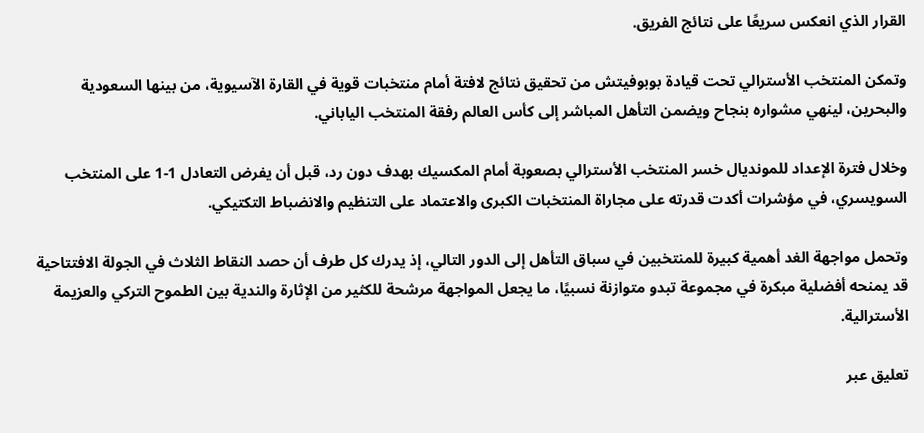القرار الذي انعكس سريعًا على نتائج الفريق.

وتمكن المنتخب الأسترالي تحت قيادة بوبوفيتش من تحقيق نتائج لافتة أمام منتخبات قوية في القارة الآسيوية، من بينها السعودية والبحرين، لينهي مشواره بنجاح ويضمن التأهل المباشر إلى كأس العالم رفقة المنتخب الياباني.

وخلال فترة الإعداد للمونديال خسر المنتخب الأسترالي بصعوبة أمام المكسيك بهدف دون رد، قبل أن يفرض التعادل 1-1 على المنتخب السويسري، في مؤشرات أكدت قدرته على مجاراة المنتخبات الكبرى والاعتماد على التنظيم والانضباط التكتيكي.

وتحمل مواجهة الغد أهمية كبيرة للمنتخبين في سباق التأهل إلى الدور التالي، إذ يدرك كل طرف أن حصد النقاط الثلاث في الجولة الافتتاحية قد يمنحه أفضلية مبكرة في مجموعة تبدو متوازنة نسبيًا، ما يجعل المواجهة مرشحة للكثير من الإثارة والندية بين الطموح التركي والعزيمة الأسترالية.

تعليق عبر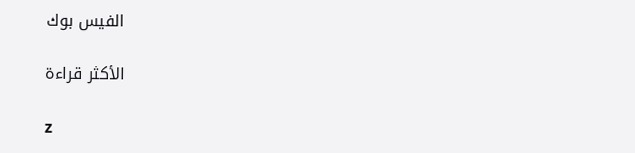الفيس بوك

الأكثر قراءة

z